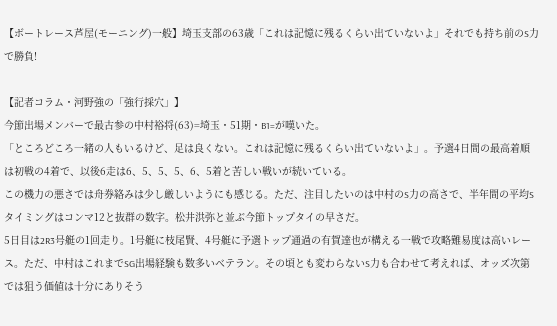【ボートレース芦屋(モーニング)一般】埼玉支部の63歳「これは記憶に残るくらい出ていないよ」それでも持ち前のS力で勝負!

【記者コラム・河野強の「強行採穴」】
今節出場メンバーで最古参の中村裕将(63)=埼玉・51期・B1=が嘆いた。
「ところどころ一緒の人もいるけど、足は良くない。これは記憶に残るくらい出ていないよ」。予選4日間の最高着順は初戦の4着で、以後6走は6、5、5、5、6、5着と苦しい戦いが続いている。
この機力の悪さでは舟券絡みは少し厳しいようにも感じる。ただ、注目したいのは中村のS力の高さで、半年間の平均Sタイミングはコンマ12と抜群の数字。松井洪弥と並ぶ今節トップタイの早さだ。
5日目は2R3号艇の1回走り。1号艇に枝尾賢、4号艇に予選トップ通過の有賀達也が構える一戦で攻略難易度は高いレース。ただ、中村はこれまでSG出場経験も数多いベテラン。その頃とも変わらないS力も合わせて考えれば、オッズ次第では狙う価値は十分にありそう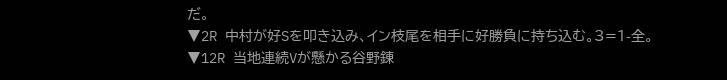だ。
▼2R 中村が好Sを叩き込み、イン枝尾を相手に好勝負に持ち込む。3=1-全。
▼12R 当地連続Vが懸かる谷野錬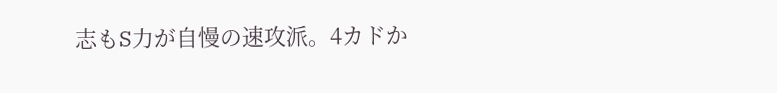志もS力が自慢の速攻派。4カドか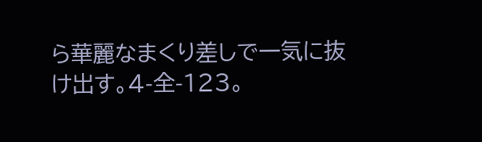ら華麗なまくり差しで一気に抜け出す。4-全-123。